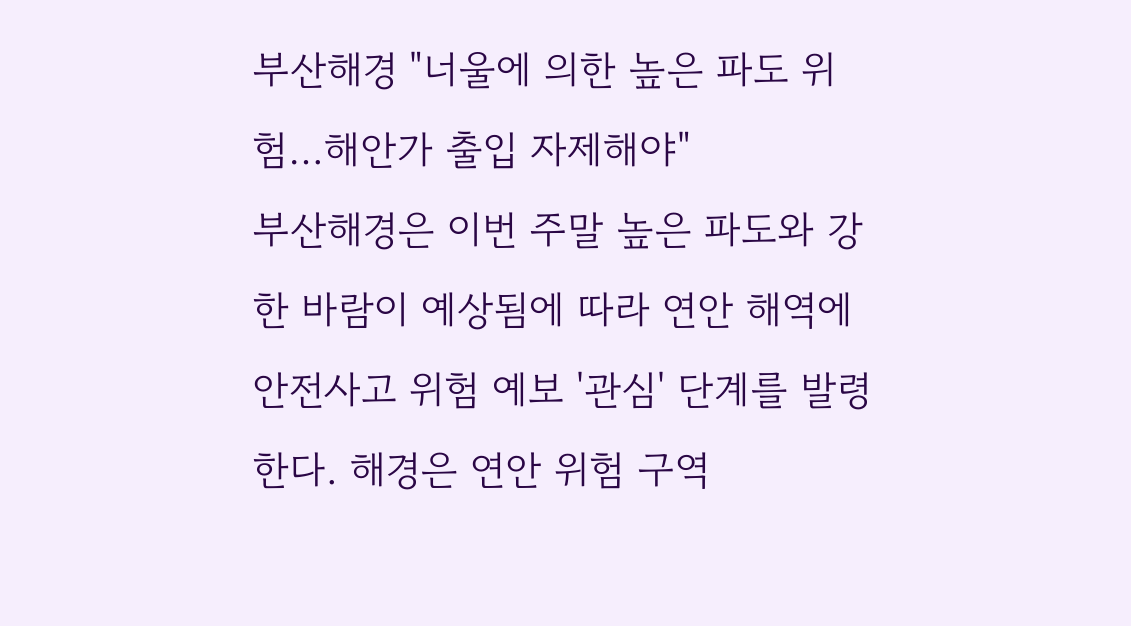부산해경 "너울에 의한 높은 파도 위험…해안가 출입 자제해야"
부산해경은 이번 주말 높은 파도와 강한 바람이 예상됨에 따라 연안 해역에 안전사고 위험 예보 '관심' 단계를 발령한다. 해경은 연안 위험 구역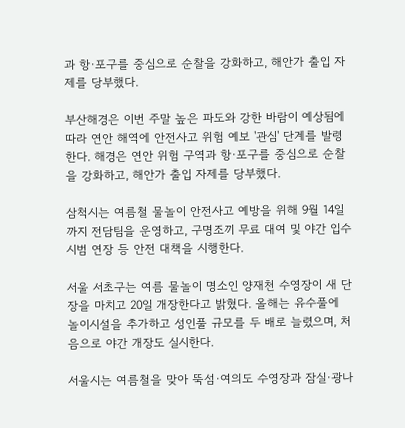과 항·포구를 중심으로 순찰을 강화하고, 해안가 출입 자제를 당부했다.

부산해경은 이번 주말 높은 파도와 강한 바람이 예상됨에 따라 연안 해역에 안전사고 위험 예보 '관심' 단계를 발령한다. 해경은 연안 위험 구역과 항·포구를 중심으로 순찰을 강화하고, 해안가 출입 자제를 당부했다.

삼척시는 여름철 물놀이 안전사고 예방을 위해 9월 14일까지 전담팀을 운영하고, 구명조끼 무료 대여 및 야간 입수 시범 연장 등 안전 대책을 시행한다.

서울 서초구는 여름 물놀이 명소인 양재천 수영장이 새 단장을 마치고 20일 개장한다고 밝혔다. 올해는 유수풀에 놀이시설을 추가하고 성인풀 규모를 두 배로 늘렸으며, 처음으로 야간 개장도 실시한다.

서울시는 여름철을 맞아 뚝섬·여의도 수영장과 잠실·광나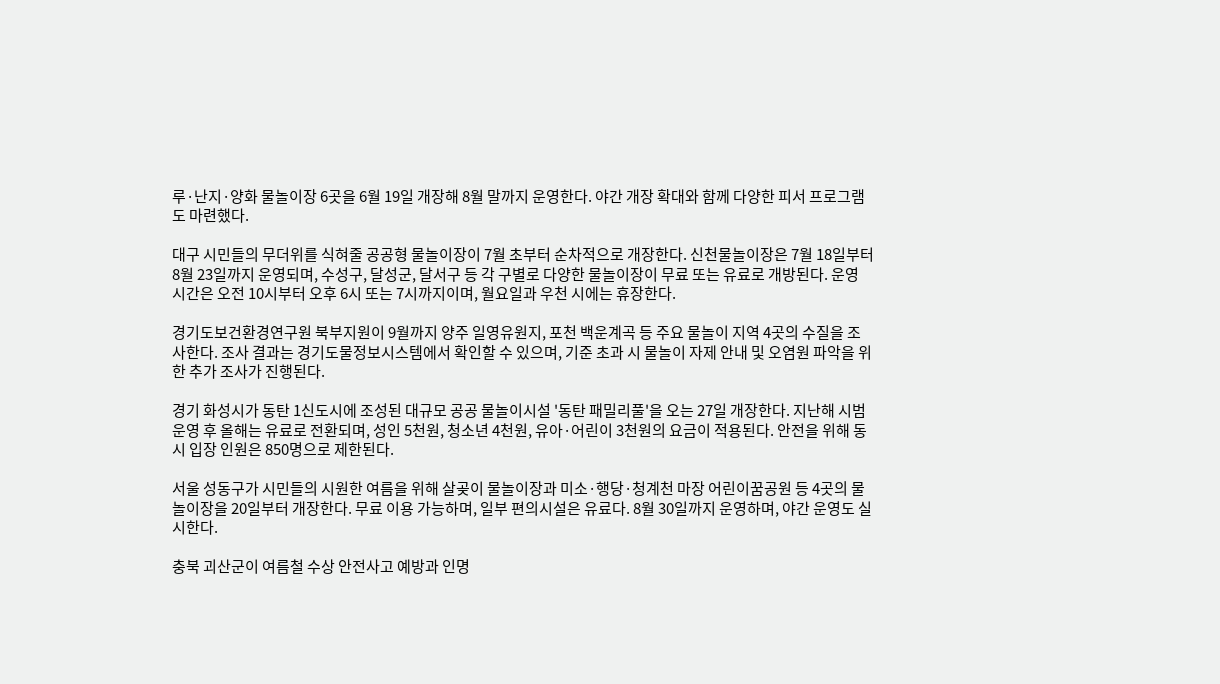루·난지·양화 물놀이장 6곳을 6월 19일 개장해 8월 말까지 운영한다. 야간 개장 확대와 함께 다양한 피서 프로그램도 마련했다.

대구 시민들의 무더위를 식혀줄 공공형 물놀이장이 7월 초부터 순차적으로 개장한다. 신천물놀이장은 7월 18일부터 8월 23일까지 운영되며, 수성구, 달성군, 달서구 등 각 구별로 다양한 물놀이장이 무료 또는 유료로 개방된다. 운영 시간은 오전 10시부터 오후 6시 또는 7시까지이며, 월요일과 우천 시에는 휴장한다.

경기도보건환경연구원 북부지원이 9월까지 양주 일영유원지, 포천 백운계곡 등 주요 물놀이 지역 4곳의 수질을 조사한다. 조사 결과는 경기도물정보시스템에서 확인할 수 있으며, 기준 초과 시 물놀이 자제 안내 및 오염원 파악을 위한 추가 조사가 진행된다.

경기 화성시가 동탄 1신도시에 조성된 대규모 공공 물놀이시설 '동탄 패밀리풀'을 오는 27일 개장한다. 지난해 시범 운영 후 올해는 유료로 전환되며, 성인 5천원, 청소년 4천원, 유아·어린이 3천원의 요금이 적용된다. 안전을 위해 동시 입장 인원은 850명으로 제한된다.

서울 성동구가 시민들의 시원한 여름을 위해 살곶이 물놀이장과 미소·행당·청계천 마장 어린이꿈공원 등 4곳의 물놀이장을 20일부터 개장한다. 무료 이용 가능하며, 일부 편의시설은 유료다. 8월 30일까지 운영하며, 야간 운영도 실시한다.

충북 괴산군이 여름철 수상 안전사고 예방과 인명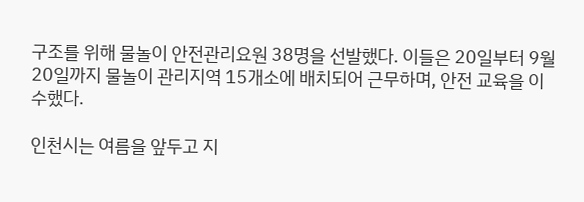구조를 위해 물놀이 안전관리요원 38명을 선발했다. 이들은 20일부터 9월 20일까지 물놀이 관리지역 15개소에 배치되어 근무하며, 안전 교육을 이수했다.

인천시는 여름을 앞두고 지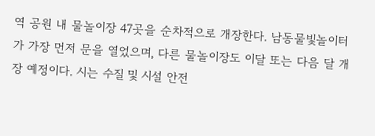역 공원 내 물놀이장 47곳을 순차적으로 개장한다. 남동물빛놀이터가 가장 먼저 문을 열었으며, 다른 물놀이장도 이달 또는 다음 달 개장 예정이다. 시는 수질 및 시설 안전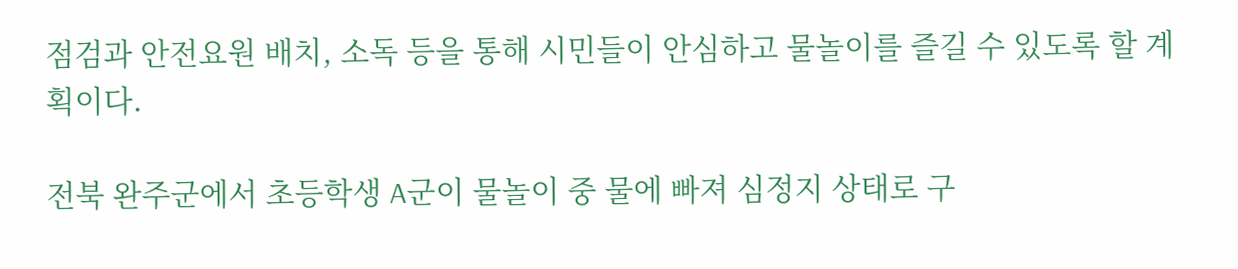점검과 안전요원 배치, 소독 등을 통해 시민들이 안심하고 물놀이를 즐길 수 있도록 할 계획이다.

전북 완주군에서 초등학생 A군이 물놀이 중 물에 빠져 심정지 상태로 구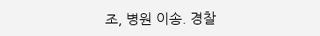조, 병원 이송. 경찰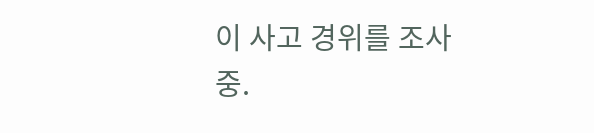이 사고 경위를 조사 중.